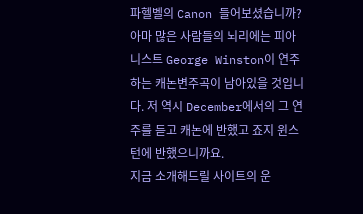파헬벨의 Canon 들어보셨습니까? 아마 많은 사람들의 뇌리에는 피아니스트 George Winston이 연주하는 캐논변주곡이 남아있을 것입니다. 저 역시 December에서의 그 연주를 듣고 캐논에 반했고 죠지 윈스턴에 반했으니까요.
지금 소개해드릴 사이트의 운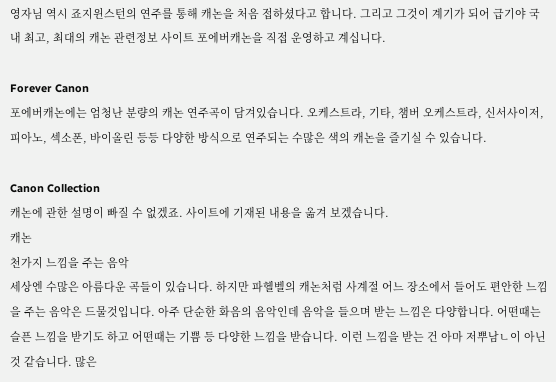영자님 역시 죠지윈스턴의 연주를 통해 캐논을 처음 접하셨다고 합니다. 그리고 그것이 계기가 되어 급기야 국내 최고, 최대의 캐논 관련정보 사이트 포에버캐논을 직접 운영하고 계십니다.

Forever Canon
포에버캐논에는 엄청난 분량의 캐논 연주곡이 담겨있습니다. 오케스트라, 기타, 챔버 오케스트라, 신서사이저, 피아노, 섹소폰, 바이올린 등등 다양한 방식으로 연주되는 수많은 색의 캐논을 즐기실 수 있습니다.

Canon Collection
캐논에 관한 설명이 빠질 수 없겠죠. 사이트에 기재된 내용을 옮겨 보겠습니다.
캐논
천가지 느낌을 주는 음악
세상엔 수많은 아름다운 곡들이 있습니다. 하지만 파헬벨의 캐논처럼 사계절 어느 장소에서 들어도 편안한 느낌을 주는 음악은 드물것입니다. 아주 단순한 화음의 음악인데 음악을 들으며 받는 느낌은 다양합니다. 어떤때는 슬픈 느낌을 받기도 하고 어떤때는 기쁨 등 다양한 느낌을 받습니다. 이런 느낌을 받는 건 아마 저뿌남ㄴ이 아닌 것 같습니다. 많은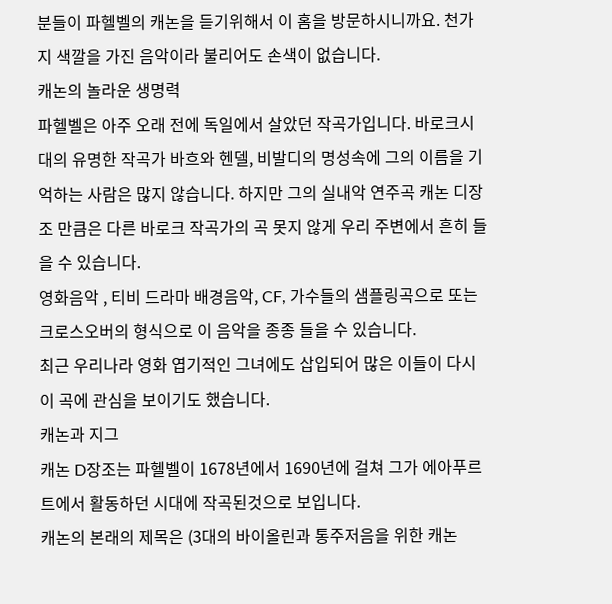분들이 파헬벨의 캐논을 듣기위해서 이 홈을 방문하시니까요. 천가지 색깔을 가진 음악이라 불리어도 손색이 없습니다.
캐논의 놀라운 생명력
파헬벨은 아주 오래 전에 독일에서 살았던 작곡가입니다. 바로크시대의 유명한 작곡가 바흐와 헨델, 비발디의 명성속에 그의 이름을 기억하는 사람은 많지 않습니다. 하지만 그의 실내악 연주곡 캐논 디장조 만큼은 다른 바로크 작곡가의 곡 못지 않게 우리 주변에서 흔히 들을 수 있습니다.
영화음악 , 티비 드라마 배경음악, CF, 가수들의 샘플링곡으로 또는 크로스오버의 형식으로 이 음악을 종종 들을 수 있습니다.
최근 우리나라 영화 엽기적인 그녀에도 삽입되어 많은 이들이 다시 이 곡에 관심을 보이기도 했습니다.
캐논과 지그
캐논 D장조는 파헬벨이 1678년에서 1690년에 걸쳐 그가 에아푸르트에서 활동하던 시대에 작곡된것으로 보입니다.
캐논의 본래의 제목은 (3대의 바이올린과 통주저음을 위한 캐논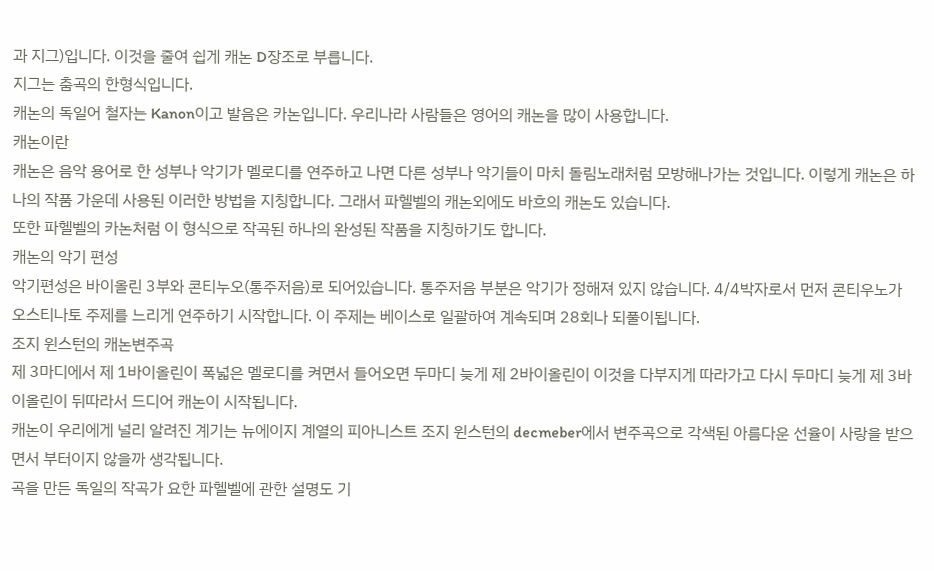과 지그)입니다. 이것을 줄여 쉽게 캐논 D장조로 부릅니다.
지그는 춤곡의 한형식입니다.
캐논의 독일어 철자는 Kanon이고 발음은 카논입니다. 우리나라 사람들은 영어의 캐논을 많이 사용합니다.
캐논이란
캐논은 음악 용어로 한 성부나 악기가 멜로디를 연주하고 나면 다른 성부나 악기들이 마치 돌림노래처럼 모방해나가는 것입니다. 이렇게 캐논은 하나의 작품 가운데 사용된 이러한 방법을 지칭합니다. 그래서 파헬벨의 캐논외에도 바흐의 캐논도 있습니다.
또한 파헬벨의 카논처럼 이 형식으로 작곡된 하나의 완성된 작품을 지칭하기도 합니다.
캐논의 악기 편성
악기편성은 바이올린 3부와 콘티누오(통주저음)로 되어있습니다. 통주저음 부분은 악기가 정해져 있지 않습니다. 4/4박자로서 먼저 콘티우노가 오스티나토 주제를 느리게 연주하기 시작합니다. 이 주제는 베이스로 일괄하여 계속되며 28회나 되풀이됩니다.
조지 윈스턴의 캐논변주곡
제 3마디에서 제 1바이올린이 폭넓은 멜로디를 켜면서 들어오면 두마디 늦게 제 2바이올린이 이것을 다부지게 따라가고 다시 두마디 늦게 제 3바이올린이 뒤따라서 드디어 캐논이 시작됩니다.
캐논이 우리에게 널리 알려진 계기는 뉴에이지 계열의 피아니스트 조지 윈스턴의 decmeber에서 변주곡으로 각색된 아름다운 선율이 사랑을 받으면서 부터이지 않을까 생각됩니다.
곡을 만든 독일의 작곡가 요한 파헬벨에 관한 설명도 기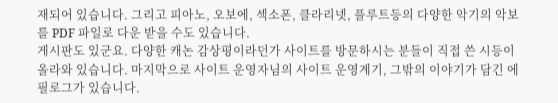재되어 있습니다. 그리고 피아노, 오보에, 섹소폰, 클라리넷, 플루트등의 다양한 악기의 악보를 PDF 파일로 다운 받을 수도 있습니다.
게시판도 있군요. 다양한 캐논 감상평이라던가 사이트를 방문하시는 분들이 직접 쓴 시등이 올라와 있습니다. 마지막으로 사이트 운영자님의 사이트 운영계기, 그밖의 이야기가 담긴 에필로그가 있습니다.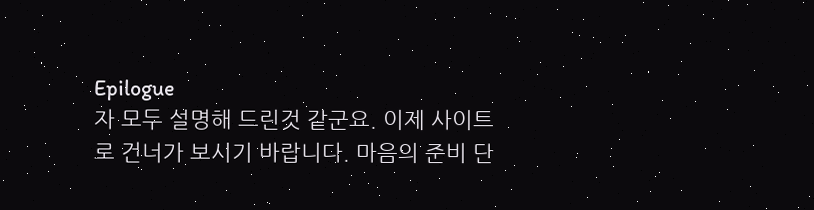Epilogue
자 모두 설명해 드린것 같군요. 이제 사이트로 건너가 보시기 바랍니다. 마음의 준비 단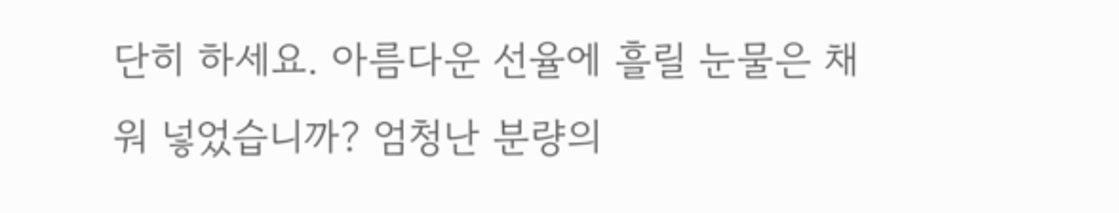단히 하세요. 아름다운 선율에 흘릴 눈물은 채워 넣었습니까? 엄청난 분량의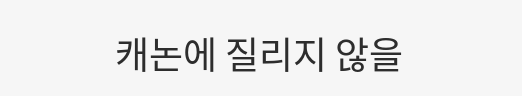캐논에 질리지 않을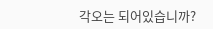각오는 되어있습니까?